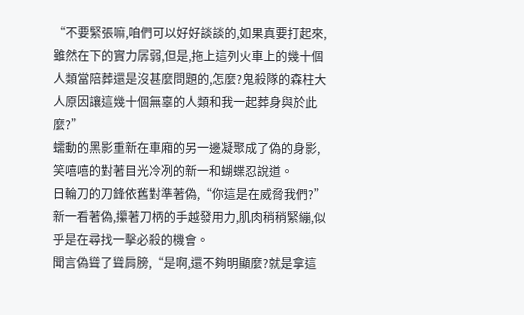“不要緊張嘛,咱們可以好好談談的,如果真要打起來,雖然在下的實力孱弱,但是,拖上這列火車上的幾十個人類當陪葬還是沒甚麼問題的,怎麼?鬼殺隊的森柱大人原因讓這幾十個無辜的人類和我一起葬身與於此麼?”
蠕動的黑影重新在車廂的另一邊凝聚成了偽的身影,笑嘻嘻的對著目光冷冽的新一和蝴蝶忍說道。
日輪刀的刀鋒依舊對準著偽,“你這是在威脅我們?”新一看著偽,攥著刀柄的手越發用力,肌肉稍稍緊繃,似乎是在尋找一擊必殺的機會。
聞言偽聳了聳肩膀,“是啊,還不夠明顯麼?就是拿這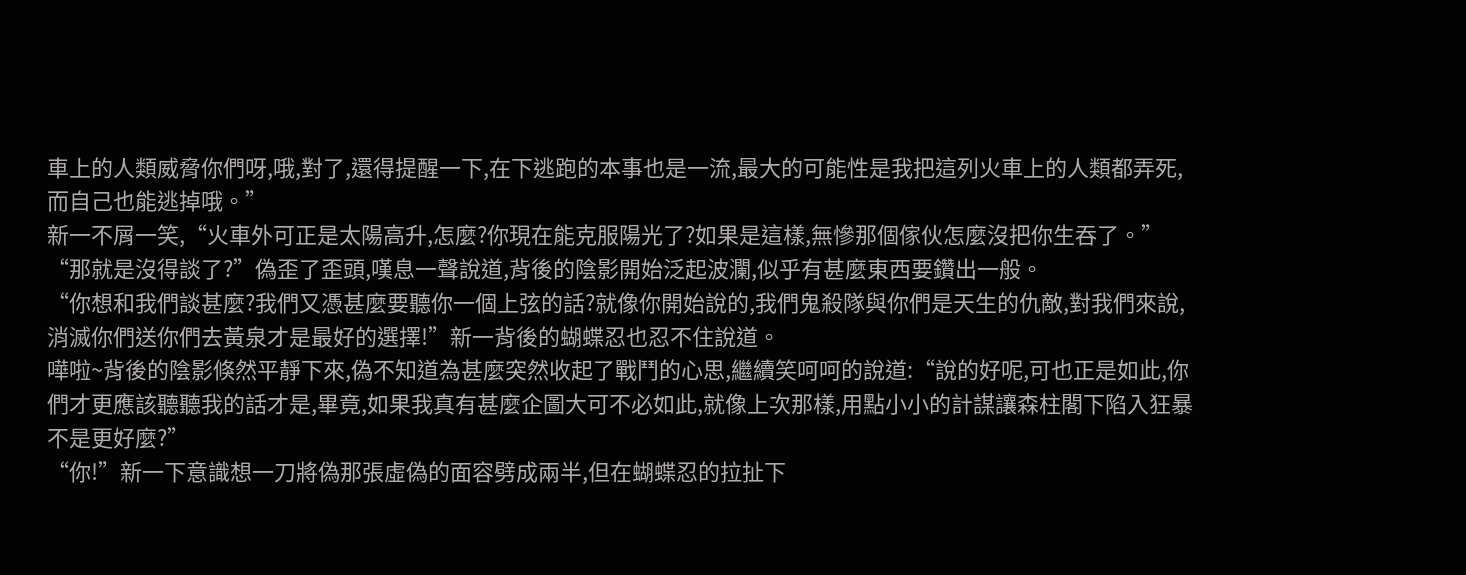車上的人類威脅你們呀,哦,對了,還得提醒一下,在下逃跑的本事也是一流,最大的可能性是我把這列火車上的人類都弄死,而自己也能逃掉哦。”
新一不屑一笑,“火車外可正是太陽高升,怎麼?你現在能克服陽光了?如果是這樣,無慘那個傢伙怎麼沒把你生吞了。”
“那就是沒得談了?”偽歪了歪頭,嘆息一聲說道,背後的陰影開始泛起波瀾,似乎有甚麼東西要鑽出一般。
“你想和我們談甚麼?我們又憑甚麼要聽你一個上弦的話?就像你開始說的,我們鬼殺隊與你們是天生的仇敵,對我們來說,消滅你們送你們去黃泉才是最好的選擇!”新一背後的蝴蝶忍也忍不住說道。
嘩啦~背後的陰影倏然平靜下來,偽不知道為甚麼突然收起了戰鬥的心思,繼續笑呵呵的說道:“說的好呢,可也正是如此,你們才更應該聽聽我的話才是,畢竟,如果我真有甚麼企圖大可不必如此,就像上次那樣,用點小小的計謀讓森柱閣下陷入狂暴不是更好麼?”
“你!”新一下意識想一刀將偽那張虛偽的面容劈成兩半,但在蝴蝶忍的拉扯下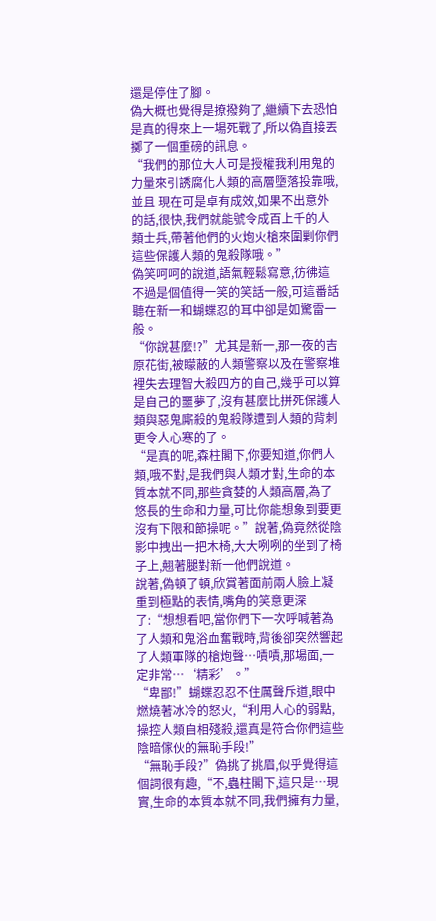還是停住了腳。
偽大概也覺得是撩撥夠了,繼續下去恐怕是真的得來上一場死戰了,所以偽直接丟擲了一個重磅的訊息。
“我們的那位大人可是授權我利用鬼的力量來引誘腐化人類的高層墮落投靠哦,並且 現在可是卓有成效,如果不出意外的話,很快,我們就能號令成百上千的人類士兵,帶著他們的火炮火槍來圍剿你們這些保護人類的鬼殺隊哦。”
偽笑呵呵的說道,語氣輕鬆寫意,彷彿這不過是個值得一笑的笑話一般,可這番話聽在新一和蝴蝶忍的耳中卻是如驚雷一般。
“你說甚麼!?”尤其是新一,那一夜的吉原花街,被矇蔽的人類警察以及在警察堆裡失去理智大殺四方的自己,幾乎可以算是自己的噩夢了,沒有甚麼比拼死保護人類與惡鬼廝殺的鬼殺隊遭到人類的背刺更令人心寒的了。
“是真的呢,森柱閣下,你要知道,你們人類,哦不對,是我們與人類才對,生命的本質本就不同,那些貪婪的人類高層,為了悠長的生命和力量,可比你能想象到要更沒有下限和節操呢。”說著,偽竟然從陰影中拽出一把木椅,大大咧咧的坐到了椅子上,翹著腿對新一他們說道。
說著,偽頓了頓,欣賞著面前兩人臉上凝重到極點的表情,嘴角的笑意更深了:“想想看吧,當你們下一次呼喊著為了人類和鬼浴血奮戰時,背後卻突然響起了人類軍隊的槍炮聲…嘖嘖,那場面,一定非常…‘精彩’。”
“卑鄙!”蝴蝶忍忍不住厲聲斥道,眼中燃燒著冰冷的怒火,“利用人心的弱點,操控人類自相殘殺,還真是符合你們這些陰暗傢伙的無恥手段!”
“無恥手段?”偽挑了挑眉,似乎覺得這個詞很有趣,“不,蟲柱閣下,這只是…現實,生命的本質本就不同,我們擁有力量,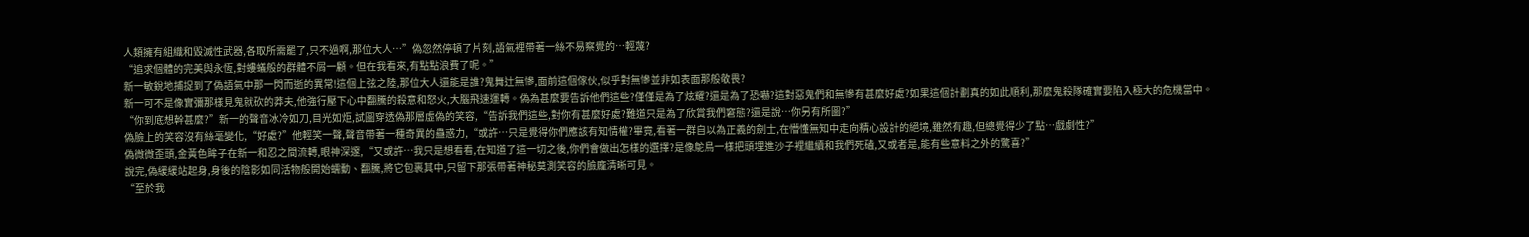人類擁有組織和毀滅性武器,各取所需罷了,只不過啊,那位大人…”偽忽然停頓了片刻,語氣裡帶著一絲不易察覺的…輕蔑?
“追求個體的完美與永恆,對螻蟻般的群體不屑一顧。但在我看來,有點點浪費了呢。”
新一敏銳地捕捉到了偽語氣中那一閃而逝的異常!這個上弦之陸,那位大人還能是誰?鬼舞辻無慘,面前這個傢伙,似乎對無慘並非如表面那般敬畏?
新一可不是像實彌那樣見鬼就砍的莽夫,他強行壓下心中翻騰的殺意和怒火,大腦飛速運轉。偽為甚麼要告訴他們這些?僅僅是為了炫耀?還是為了恐嚇?這對惡鬼們和無慘有甚麼好處?如果這個計劃真的如此順利,那麼鬼殺隊確實要陷入極大的危機當中。
“你到底想幹甚麼?”新一的聲音冰冷如刀,目光如炬,試圖穿透偽那層虛偽的笑容,“告訴我們這些,對你有甚麼好處?難道只是為了欣賞我們窘態?還是說…你另有所圖?”
偽臉上的笑容沒有絲毫變化,“好處?”他輕笑一聲,聲音帶著一種奇異的蠱惑力,“或許…只是覺得你們應該有知情權?畢竟,看著一群自以為正義的劍士,在懵懂無知中走向精心設計的絕境,雖然有趣,但總覺得少了點…戲劇性?”
偽微微歪頭,金黃色眸子在新一和忍之間流轉,眼神深邃,“又或許…我只是想看看,在知道了這一切之後,你們會做出怎樣的選擇?是像鴕鳥一樣把頭埋進沙子裡繼續和我們死磕,又或者是,能有些意料之外的驚喜?”
說完,偽緩緩站起身,身後的陰影如同活物般開始蠕動、翻騰,將它包裹其中,只留下那張帶著神秘莫測笑容的臉龐清晰可見。
“至於我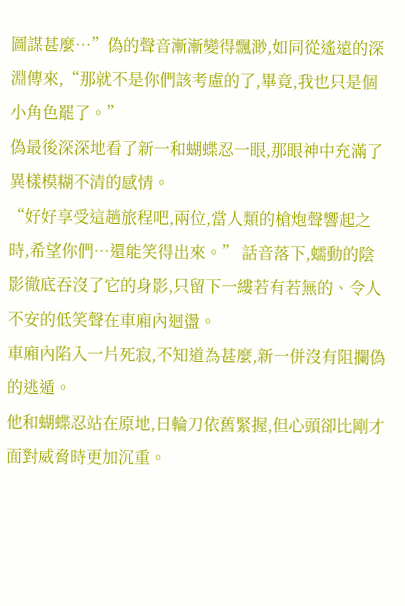圖謀甚麼…”偽的聲音漸漸變得飄渺,如同從遙遠的深淵傳來,“那就不是你們該考慮的了,畢竟,我也只是個小角色罷了。”
偽最後深深地看了新一和蝴蝶忍一眼,那眼神中充滿了異樣模糊不清的感情。
“好好享受這趟旅程吧,兩位,當人類的槍炮聲響起之時,希望你們…還能笑得出來。” 話音落下,蠕動的陰影徹底吞沒了它的身影,只留下一縷若有若無的、令人不安的低笑聲在車廂內迴盪。
車廂內陷入一片死寂,不知道為甚麼,新一併沒有阻攔偽的逃遁。
他和蝴蝶忍站在原地,日輪刀依舊緊握,但心頭卻比剛才面對威脅時更加沉重。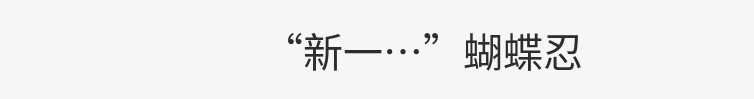“新一…”蝴蝶忍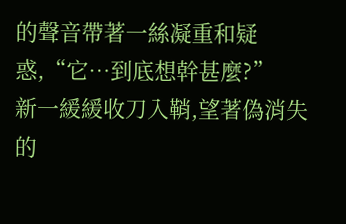的聲音帶著一絲凝重和疑惑,“它…到底想幹甚麼?”
新一緩緩收刀入鞘,望著偽消失的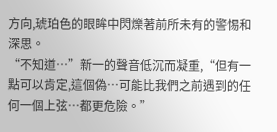方向,琥珀色的眼眸中閃爍著前所未有的警惕和深思。
“不知道…”新一的聲音低沉而凝重,“但有一點可以肯定,這個偽…可能比我們之前遇到的任何一個上弦…都更危險。”